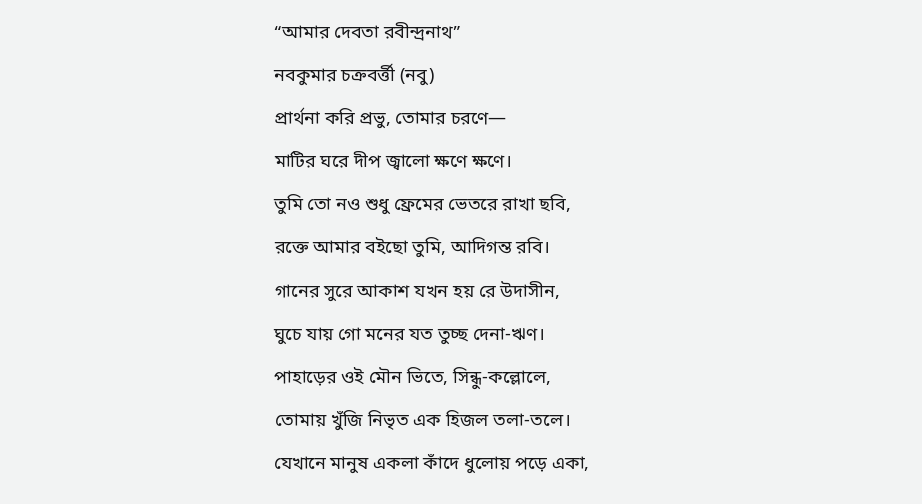“আমার দেবতা রবীন্দ্রনাথ”
নবকুমার চক্রবর্ত্তী (নবু)
প্রার্থনা করি প্রভু, তোমার চরণে—
মাটির ঘরে দীপ জ্বালো ক্ষণে ক্ষণে।
তুমি তো নও শুধু ফ্রেমের ভেতরে রাখা ছবি,
রক্তে আমার বইছো তুমি, আদিগন্ত রবি।
গানের সুরে আকাশ যখন হয় রে উদাসীন,
ঘুচে যায় গো মনের যত তুচ্ছ দেনা-ঋণ।
পাহাড়ের ওই মৌন ভিতে, সিন্ধু-কল্লোলে,
তোমায় খুঁজি নিভৃত এক হিজল তলা-তলে।
যেখানে মানুষ একলা কাঁদে ধুলোয় পড়ে একা,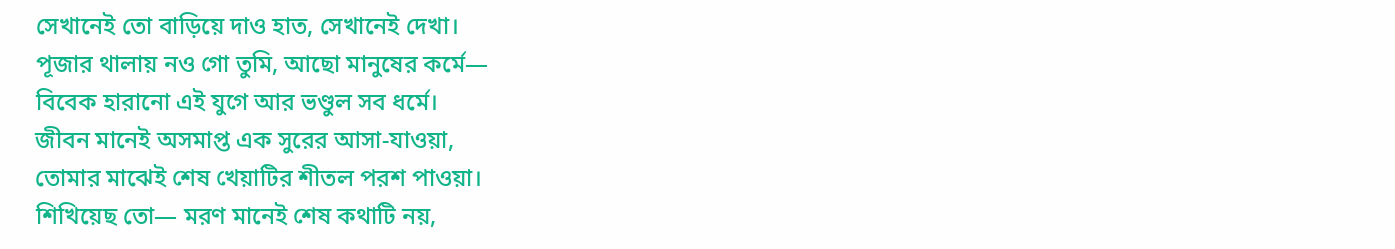সেখানেই তো বাড়িয়ে দাও হাত, সেখানেই দেখা।
পূজার থালায় নও গো তুমি, আছো মানুষের কর্মে—
বিবেক হারানো এই যুগে আর ভণ্ডুল সব ধর্মে।
জীবন মানেই অসমাপ্ত এক সুরের আসা-যাওয়া,
তোমার মাঝেই শেষ খেয়াটির শীতল পরশ পাওয়া।
শিখিয়েছ তো— মরণ মানেই শেষ কথাটি নয়,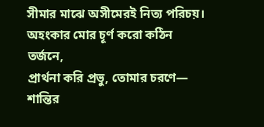সীমার মাঝে অসীমেরই নিত্য পরিচয়।
অহংকার মোর চূর্ণ করো কঠিন তর্জনে,
প্রার্থনা করি প্রভু, তোমার চরণে—
শান্তির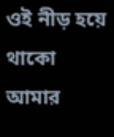ওই নীড় হয়ে থাকো আমার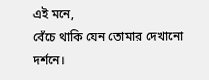এই মনে,
বেঁচে থাকি যেন তোমার দেখানো দর্শনে।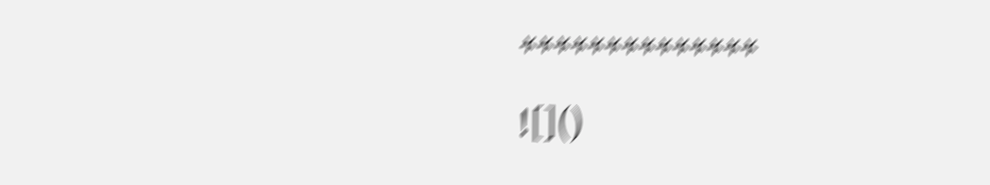**************
![]()